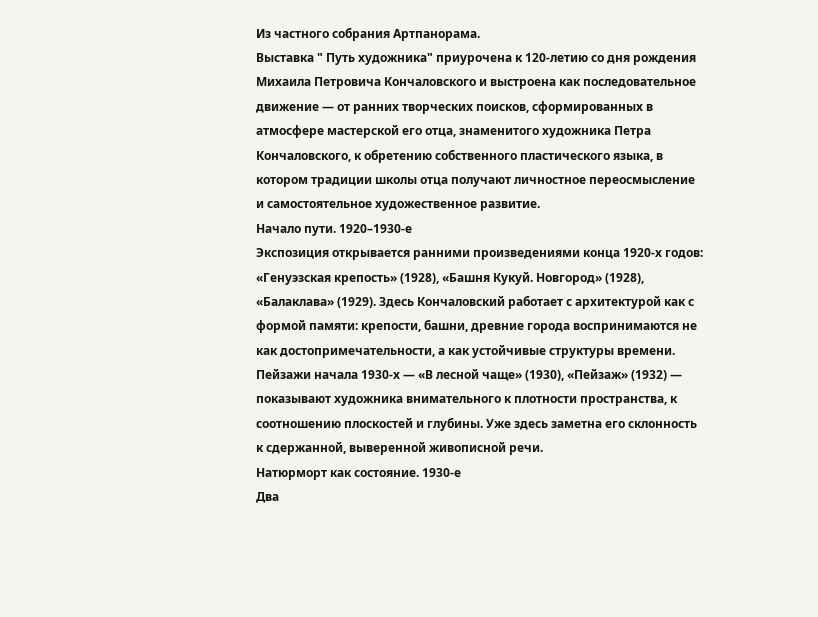Из частного собрания Артпанорама.
Выставка " Путь художника" приурочена к 120-летию со дня рождения Михаила Петровича Кончаловского и выстроена как последовательное движение — от ранних творческих поисков, сформированных в атмосфере мастерской его отца, знаменитого художника Петра Кончаловского, к обретению собственного пластического языка, в котором традиции школы отца получают личностное переосмысление и самостоятельное художественное развитие.
Начало пути. 1920–1930-е
Экспозиция открывается ранними произведениями конца 1920-х годов: «Генуэзская крепость» (1928), «Башня Кукуй. Новгород» (1928), «Балаклава» (1929). Здесь Кончаловский работает с архитектурой как с формой памяти: крепости, башни, древние города воспринимаются не как достопримечательности, а как устойчивые структуры времени.
Пейзажи начала 1930-х — «В лесной чаще» (1930), «Пейзаж» (1932) — показывают художника внимательного к плотности пространства, к соотношению плоскостей и глубины. Уже здесь заметна его склонность к сдержанной, выверенной живописной речи.
Натюрморт как состояние. 1930-е
Два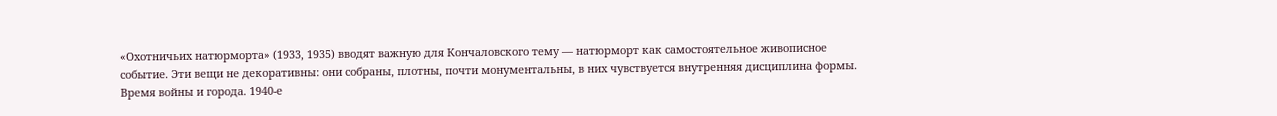«Охотничьих натюрморта» (1933, 1935) вводят важную для Кончаловского тему — натюрморт как самостоятельное живописное событие. Эти вещи не декоративны: они собраны, плотны, почти монументальны, в них чувствуется внутренняя дисциплина формы.
Время войны и города. 1940-е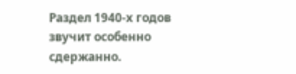Раздел 1940-х годов звучит особенно сдержанно.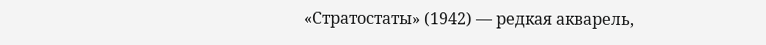«Стратостаты» (1942) — редкая акварель,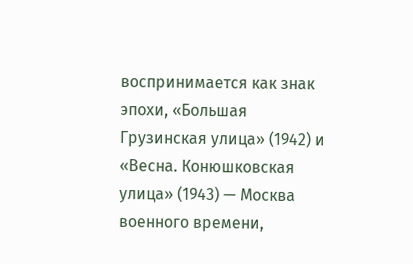воспринимается как знак эпохи, «Большая Грузинская улица» (1942) и «Весна. Конюшковская улица» (1943) — Москва военного времени,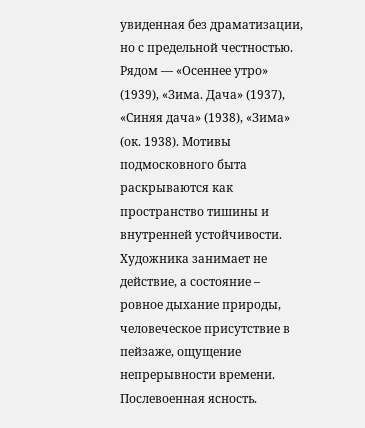увиденная без драматизации, но с предельной честностью. Рядом — «Осеннее утро» (1939), «Зима. Дача» (1937), «Синяя дача» (1938), «Зима» (ок. 1938). Мотивы подмосковного быта раскрываются как пространство тишины и внутренней устойчивости. Художника занимает не действие, а состояние – ровное дыхание природы, человеческое присутствие в пейзаже, ощущение непрерывности времени.
Послевоенная ясность.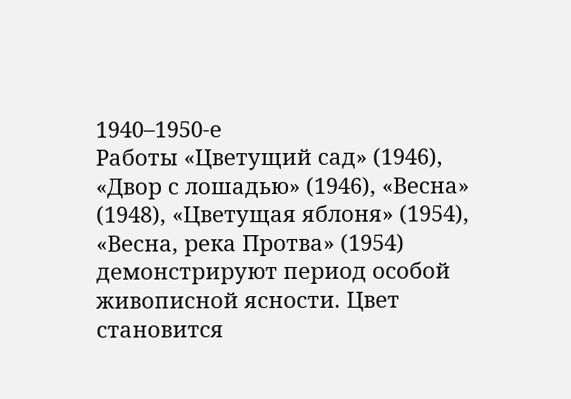1940–1950-е
Работы «Цветущий сад» (1946), «Двор с лошадью» (1946), «Весна» (1948), «Цветущая яблоня» (1954), «Весна, река Протва» (1954) демонстрируют период особой живописной ясности. Цвет становится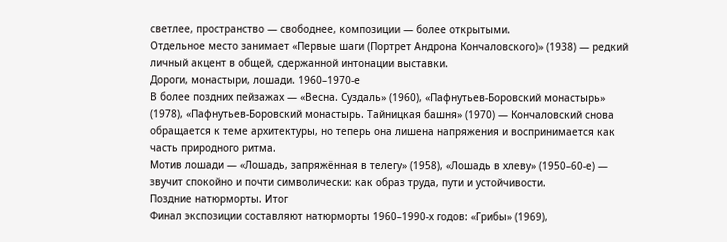светлее, пространство — свободнее, композиции — более открытыми.
Отдельное место занимает «Первые шаги (Портрет Андрона Кончаловского)» (1938) — редкий личный акцент в общей, сдержанной интонации выставки.
Дороги, монастыри, лошади. 1960–1970-е
В более поздних пейзажах — «Весна. Суздаль» (1960), «Пафнутьев-Боровский монастырь» (1978), «Пафнутьев-Боровский монастырь. Тайницкая башня» (1970) — Кончаловский снова обращается к теме архитектуры, но теперь она лишена напряжения и воспринимается как часть природного ритма.
Мотив лошади — «Лошадь, запряжённая в телегу» (1958), «Лошадь в хлеву» (1950–60-е) — звучит спокойно и почти символически: как образ труда, пути и устойчивости.
Поздние натюрморты. Итог
Финал экспозиции составляют натюрморты 1960–1990-х годов: «Грибы» (1969),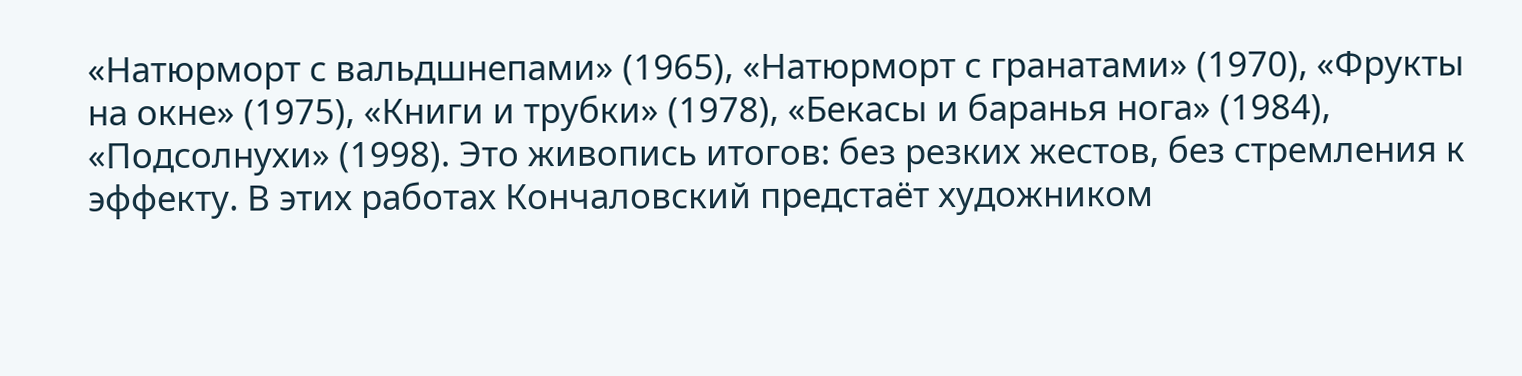«Натюрморт с вальдшнепами» (1965), «Натюрморт с гранатами» (1970), «Фрукты на окне» (1975), «Книги и трубки» (1978), «Бекасы и баранья нога» (1984), «Подсолнухи» (1998). Это живопись итогов: без резких жестов, без стремления к эффекту. В этих работах Кончаловский предстаёт художником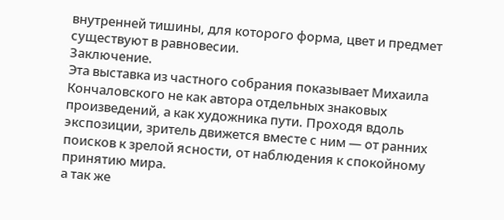внутренней тишины, для которого форма, цвет и предмет существуют в равновесии.
Заключение.
Эта выставка из частного собрания показывает Михаила Кончаловского не как автора отдельных знаковых произведений, а как художника пути. Проходя вдоль экспозиции, зритель движется вместе с ним — от ранних поисков к зрелой ясности, от наблюдения к спокойному принятию мира.
а так же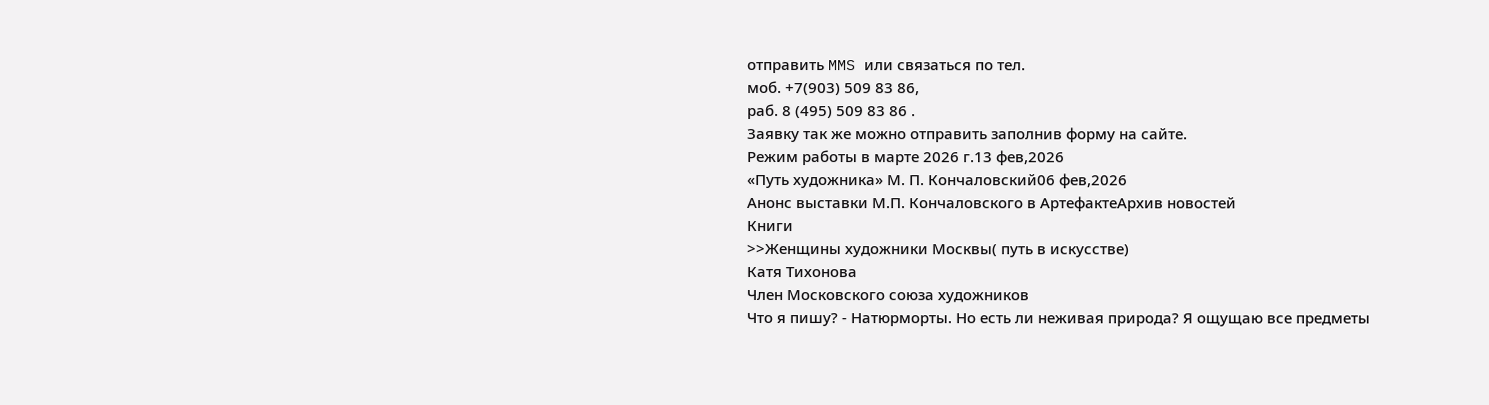отправить MMS или связаться по тел.
моб. +7(903) 509 83 86,
раб. 8 (495) 509 83 86 .
Заявку так же можно отправить заполнив форму на сайте.
Режим работы в марте 2026 г.13 фев,2026
«Путь художника» М. П. Кончаловский06 фев,2026
Анонс выставки М.П. Кончаловского в АртефактеАрхив новостей
Книги
>>Женщины художники Москвы( путь в искусстве)
Катя Тихонова
Член Московского союза художников
Что я пишу? - Натюрморты. Но есть ли неживая природа? Я ощущаю все предметы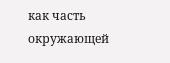как часть окружающей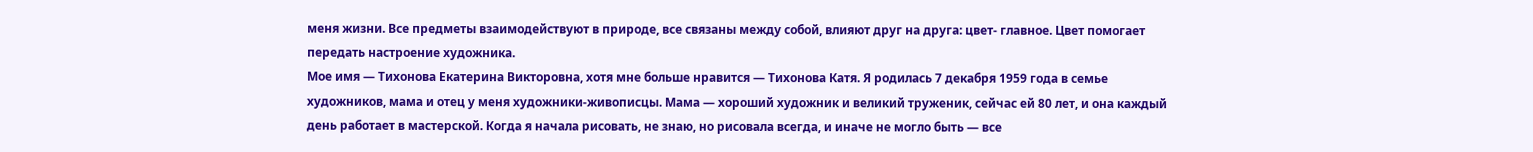меня жизни. Все предметы взаимодействуют в природе, все связаны между собой, влияют друг на друга: цвет- главное. Цвет помогает передать настроение художника.
Мое имя — Тихонова Екатерина Викторовна, хотя мне больше нравится — Тихонова Катя. Я родилась 7 декабря 1959 года в семье художников, мама и отец у меня художники-живописцы. Мама — хороший художник и великий труженик, сейчас ей 80 лет, и она каждый день работает в мастерской. Когда я начала рисовать, не знаю, но рисовала всегда, и иначе не могло быть — все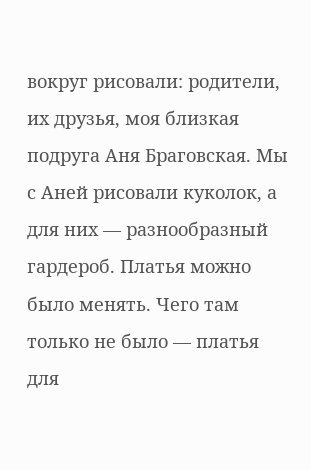вокруг рисовали: родители, их друзья, моя близкая подруга Аня Браговская. Мы с Аней рисовали куколок, а для них — разнообразный гардероб. Платья можно было менять. Чего там только не было — платья для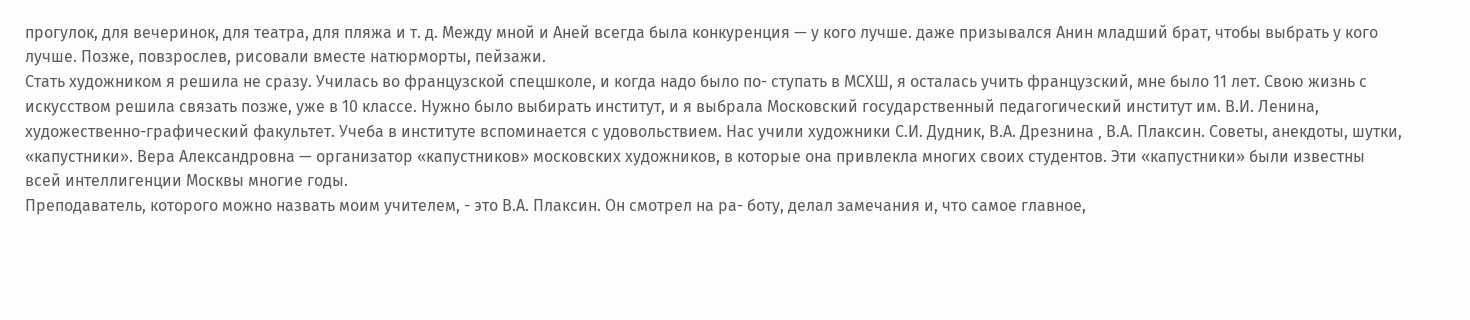прогулок, для вечеринок, для театра, для пляжа и т. д. Между мной и Аней всегда была конкуренция — у кого лучше. даже призывался Анин младший брат, чтобы выбрать у кого лучше. Позже, повзрослев, рисовали вместе натюрморты, пейзажи.
Стать художником я решила не сразу. Училась во французской спецшколе, и когда надо было по- ступать в МСХШ, я осталась учить французский, мне было 11 лет. Свою жизнь с искусством решила связать позже, уже в 10 классе. Нужно было выбирать институт, и я выбрала Московский государственный педагогический институт им. В.И. Ленина, художественно-графический факультет. Учеба в институте вспоминается с удовольствием. Нас учили художники С.И. Дудник, В.А. Дрезнина ‚ В.А. Плаксин. Советы, анекдоты, шутки, «капустники». Вера Александровна — организатор «капустников» московских художников, в которые она привлекла многих своих студентов. Эти «капустники» были известны всей интеллигенции Москвы многие годы.
Преподаватель, которого можно назвать моим учителем, - это В.А. Плаксин. Он смотрел на ра- боту, делал замечания и, что самое главное,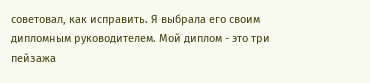советовал, как исправить. Я выбрала его своим дипломным руководителем. Мой диплом - это три пейзажа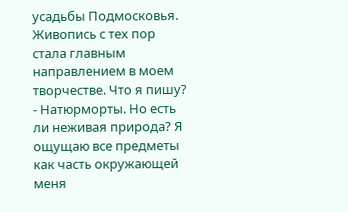усадьбы Подмосковья. Живопись с тех пор стала главным направлением в моем творчестве. Что я пишу? - Натюрморты. Но есть ли неживая природа? Я ощущаю все предметы как часть окружающей меня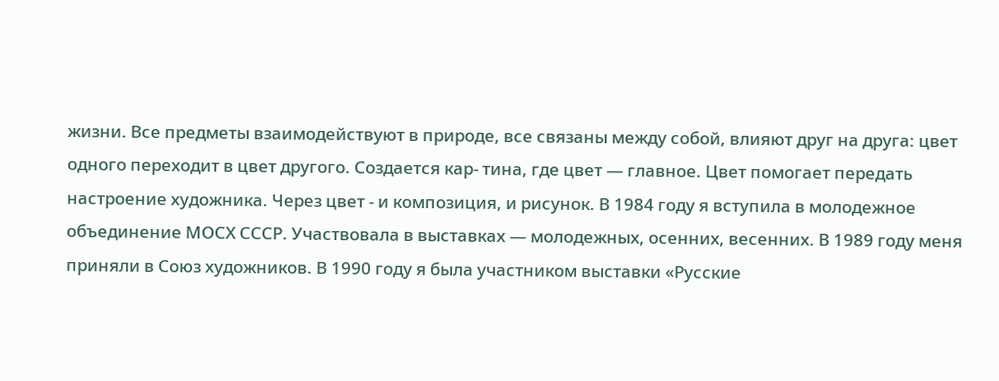жизни. Все предметы взаимодействуют в природе, все связаны между собой, влияют друг на друга: цвет одного переходит в цвет другого. Создается кар- тина, где цвет — главное. Цвет помогает передать настроение художника. Через цвет - и композиция, и рисунок. В 1984 году я вступила в молодежное объединение МОСХ СССР. Участвовала в выставках — молодежных, осенних, весенних. В 1989 году меня приняли в Союз художников. В 1990 году я была участником выставки «Русские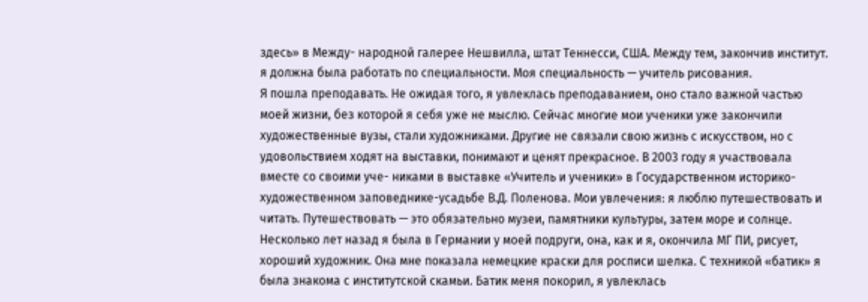здесь» в Между- народной галерее Нешвилла, штат Теннесси, США. Между тем, закончив институт. я должна была работать по специальности. Моя специальность — учитель рисования.
Я пошла преподавать. Не ожидая того, я увлеклась преподаванием, оно стало важной частью моей жизни, без которой я себя уже не мыслю. Сейчас многие мои ученики уже закончили художественные вузы, стали художниками. Другие не связали свою жизнь с искусством, но с удовольствием ходят на выставки, понимают и ценят прекрасное. В 2003 году я участвовала вместе со своими уче- никами в выставке «Учитель и ученики» в Государственном историко-художественном заповеднике-усадьбе В.Д. Поленова. Мои увлечения: я люблю путешествовать и читать. Путешествовать — это обязательно музеи, памятники культуры, затем море и солнце. Несколько лет назад я была в Германии у моей подруги, она, как и я, окончила МГ ПИ, рисует, хороший художник. Она мне показала немецкие краски для росписи шелка. С техникой «батик» я была знакома с институтской скамьи. Батик меня покорил, я увлеклась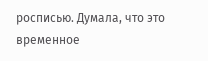росписью. Думала, что это временное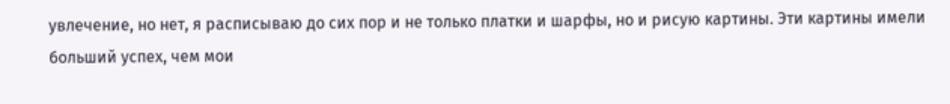увлечение, но нет, я расписываю до сих пор и не только платки и шарфы, но и рисую картины. Эти картины имели больший успех, чем мои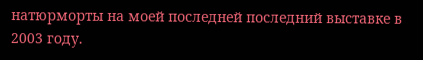натюрморты на моей последней последний выставке в 2003 году.